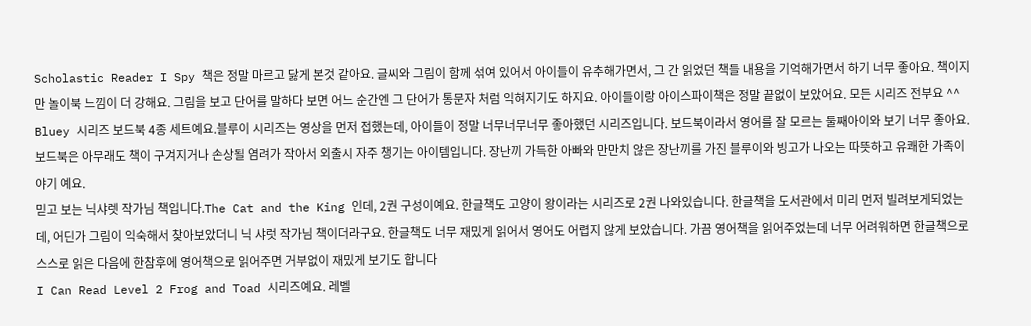Scholastic Reader I Spy 책은 정말 마르고 닳게 본것 같아요. 글씨와 그림이 함께 섞여 있어서 아이들이 유추해가면서, 그 간 읽었던 책들 내용을 기억해가면서 하기 너무 좋아요. 책이지만 놀이북 느낌이 더 강해요. 그림을 보고 단어를 말하다 보면 어느 순간엔 그 단어가 통문자 처럼 익혀지기도 하지요. 아이들이랑 아이스파이책은 정말 끝없이 보았어요. 모든 시리즈 전부요 ^^
Bluey 시리즈 보드북 4종 세트예요.블루이 시리즈는 영상을 먼저 접했는데, 아이들이 정말 너무너무너무 좋아했던 시리즈입니다. 보드북이라서 영어를 잘 모르는 둘째아이와 보기 너무 좋아요. 보드북은 아무래도 책이 구겨지거나 손상될 염려가 작아서 외출시 자주 챙기는 아이템입니다. 장난끼 가득한 아빠와 만만치 않은 장난끼를 가진 블루이와 빙고가 나오는 따뜻하고 유쾌한 가족이야기 예요.
믿고 보는 닉샤렛 작가님 책입니다.The Cat and the King 인데, 2권 구성이예요. 한글책도 고양이 왕이라는 시리즈로 2권 나와있습니다. 한글책을 도서관에서 미리 먼저 빌려보게되었는데, 어딘가 그림이 익숙해서 찾아보았더니 닉 샤럿 작가님 책이더라구요. 한글책도 너무 재밌게 읽어서 영어도 어렵지 않게 보았습니다. 가끔 영어책을 읽어주었는데 너무 어려워하면 한글책으로 스스로 읽은 다음에 한참후에 영어책으로 읽어주면 거부없이 재밌게 보기도 합니다
I Can Read Level 2 Frog and Toad 시리즈예요. 레벨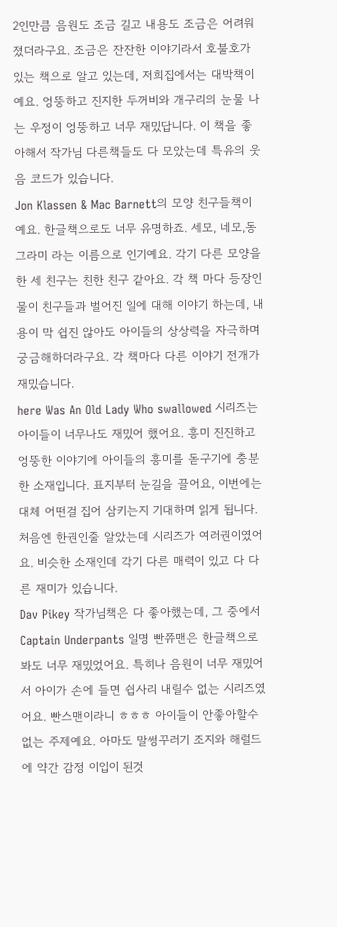2인만큼 음원도 조금 길고 내용도 조금은 어려워졌더라구요. 조금은 잔잔한 이야기라서 호불호가 있는 책으로 알고 있는데, 저희집에서는 대박책이예요. 엉뚱하고 진지한 두꺼비와 개구리의 눈물 나는 우정이 엉뚱하고 너무 재밌답니다. 이 책을 좋아해서 작가님 다른책들도 다 모았는데 특유의 웃음 코드가 있습니다.
Jon Klassen & Mac Barnett의 모양 친구들책이예요. 한글책으로도 너무 유명하죠. 세모, 네모,동그라미 라는 이름으로 인기예요. 각기 다른 모양을 한 세 친구는 친한 친구 같아요. 각 책 마다 등장인물이 친구들과 벌어진 일에 대해 이야기 하는데, 내용이 막 쉽진 않아도 아이들의 상상력을 자극하며 궁금해하더라구요. 각 책마다 다른 이야기 전개가 재밌습니다.
here Was An Old Lady Who swallowed 시리즈는 아이들이 너무나도 재밌어 했어요. 흥미 진진하고 엉뚱한 이야기에 아이들의 흥미를 돋구기에 충분한 소재입니다. 표지부터 눈길을 끌어요, 이번에는 대체 어떤걸 집어 삼키는지 기대하며 읽게 됩니다. 처음엔 한권인줄 알았는데 시리즈가 여러권이였어요. 비슷한 소재인데 각기 다른 매력이 있고 다 다른 재미가 있습니다.
Dav Pikey 작가님책은 다 좋아했는데, 그 중에서 Captain Underpants 일명 빤쮸맨은 한글책으로 봐도 너무 재밌었어요. 특히나 음원이 너무 재밌어서 아이가 손에 들면 쉽사리 내릴수 없는 시리즈였어요. 빤스맨이라니 ㅎㅎㅎ 아이들이 안좋아할수 없는 주제예요. 아마도 말썽꾸러기 조지와 해럴드에 약간 감정 이입이 된것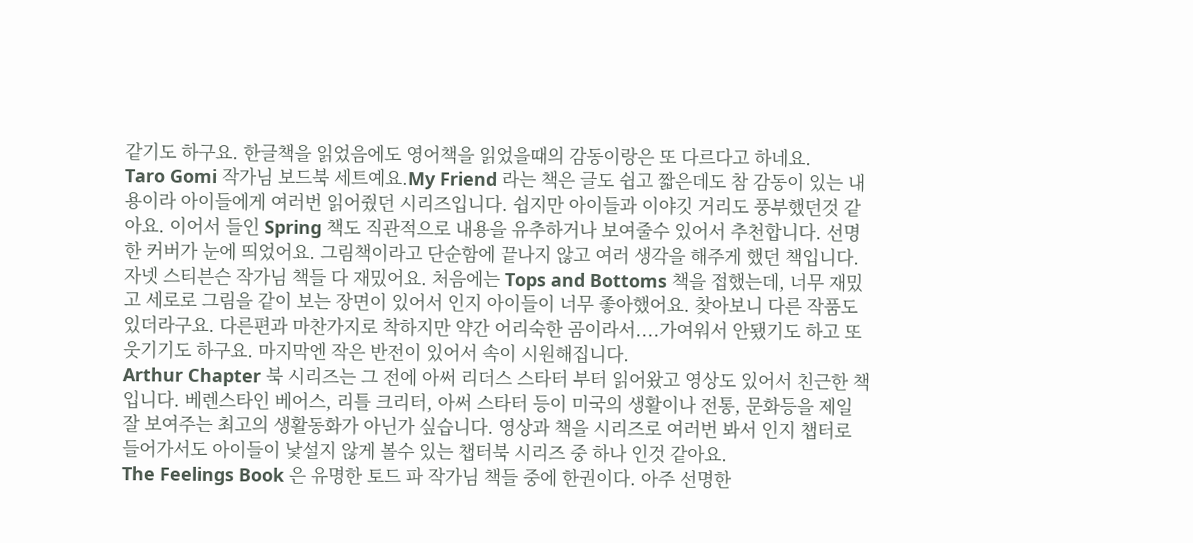같기도 하구요. 한글책을 읽었음에도 영어책을 읽었을때의 감동이랑은 또 다르다고 하네요.
Taro Gomi 작가님 보드북 세트예요.My Friend 라는 책은 글도 쉽고 짧은데도 참 감동이 있는 내용이라 아이들에게 여러번 읽어줬던 시리즈입니다. 쉽지만 아이들과 이야깃 거리도 풍부했던것 같아요. 이어서 들인 Spring 책도 직관적으로 내용을 유추하거나 보여줄수 있어서 추천합니다. 선명한 커버가 눈에 띄었어요. 그림책이라고 단순함에 끝나지 않고 여러 생각을 해주게 했던 책입니다.
자넷 스티븐슨 작가님 책들 다 재밌어요. 처음에는 Tops and Bottoms 책을 접했는데, 너무 재밌고 세로로 그림을 같이 보는 장면이 있어서 인지 아이들이 너무 좋아했어요. 찾아보니 다른 작품도 있더라구요. 다른편과 마찬가지로 착하지만 약간 어리숙한 곰이라서....가여워서 안됐기도 하고 또 웃기기도 하구요. 마지막엔 작은 반전이 있어서 속이 시원해집니다.
Arthur Chapter 북 시리즈는 그 전에 아써 리더스 스타터 부터 읽어왔고 영상도 있어서 친근한 책입니다. 베렌스타인 베어스, 리틀 크리터, 아써 스타터 등이 미국의 생활이나 전통, 문화등을 제일 잘 보여주는 최고의 생활동화가 아닌가 싶습니다. 영상과 책을 시리즈로 여러번 봐서 인지 챕터로 들어가서도 아이들이 낯설지 않게 볼수 있는 챕터북 시리즈 중 하나 인것 같아요.
The Feelings Book 은 유명한 토드 파 작가님 책들 중에 한권이다. 아주 선명한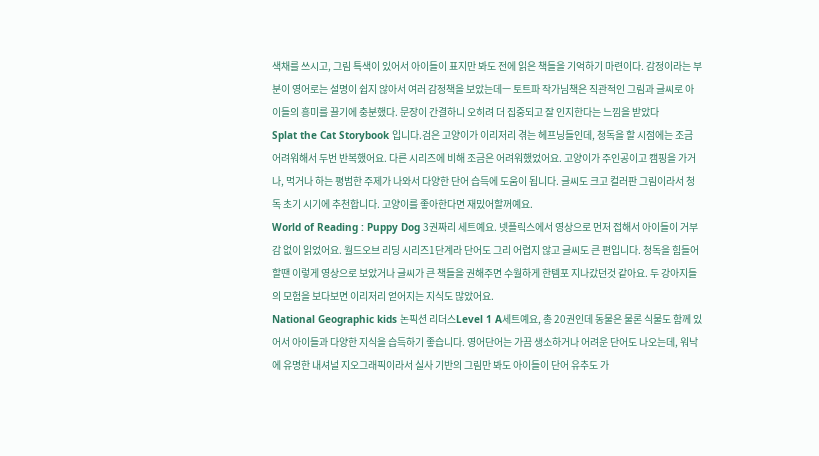색채를 쓰시고, 그림 특색이 있어서 아이들이 표지만 봐도 전에 읽은 책들을 기억하기 마련이다. 감정이라는 부분이 영어로는 설명이 쉽지 않아서 여러 감정책을 보았는데ㅡ 토트파 작가님책은 직관적인 그림과 글씨로 아이들의 흥미를 끌기에 충분했다. 문장이 간결하니 오히려 더 집중되고 잘 인지한다는 느낌을 받았다
Splat the Cat Storybook 입니다.검은 고양이가 이리저리 겪는 헤프닝들인데, 청독을 할 시점에는 조금 어려워해서 두번 반복했어요. 다른 시리즈에 비해 조금은 어려워했었어요. 고양이가 주인공이고 캠핑을 가거나, 먹거나 하는 평범한 주제가 나와서 다양한 단어 습득에 도움이 됩니다. 글씨도 크고 컬러판 그림이라서 청독 초기 시기에 추천합니다. 고양이를 좋아한다면 재밌어할꺼예요.
World of Reading : Puppy Dog 3권짜리 세트예요. 넷플릭스에서 영상으로 먼저 접해서 아이들이 거부감 없이 읽었어요. 월드오브 리딩 시리즈1단계라 단어도 그리 어렵지 않고 글씨도 큰 편입니다. 청독을 힘들어할땐 이렇게 영상으로 보았거나 글씨가 큰 책들을 권해주면 수월하게 한템포 지나갔던것 같아요. 두 강아지들의 모험을 보다보면 이리저리 얻어지는 지식도 많았어요.
National Geographic kids 논픽션 리더스Level 1 A세트예요, 총 20권인데 동물은 물론 식물도 함께 있어서 아이들과 다양한 지식을 습득하기 좋습니다. 영어단어는 가끔 생소하거나 어려운 단어도 나오는데, 워낙에 유명한 내셔널 지오그래픽이라서 실사 기반의 그림만 봐도 아이들이 단어 유추도 가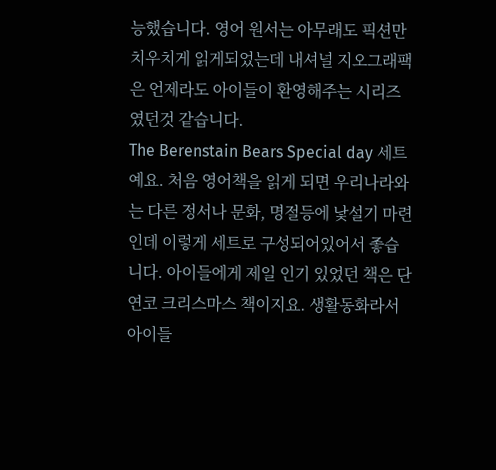능했습니다. 영어 원서는 아무래도 픽션만 치우치게 읽게되었는데 내셔널 지오그래팩은 언제라도 아이들이 환영해주는 시리즈 였던것 같습니다.
The Berenstain Bears Special day 세트예요. 처음 영어책을 읽게 되면 우리나라와는 다른 정서나 문화, 명절등에 낯설기 마련인데 이렇게 세트로 구성되어있어서 좋습니다. 아이들에게 제일 인기 있었던 책은 단연코 크리스마스 책이지요. 생활동화라서 아이들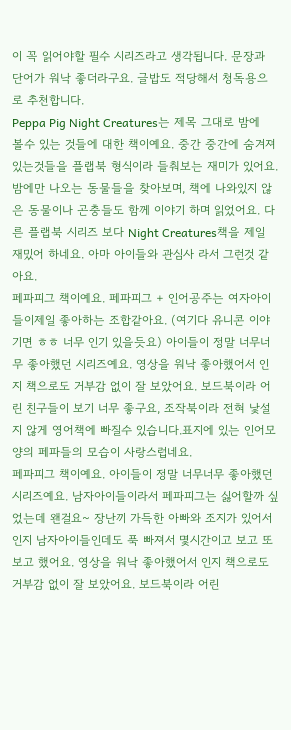이 꼭 읽어야할 필수 시리즈라고 생각됩니다. 문장과 단어가 워낙 좋더라구요. 글밥도 적당해서 청독용으로 추천합니다.
Peppa Pig Night Creatures는 제목 그대로 밤에 볼수 있는 것들에 대한 책이예요. 중간 중간에 숨겨져 있는것들을 플랩북 형식이라 들춰보는 재미가 있어요.
밤에만 나오는 동물들을 찾아보며, 책에 나와있지 않은 동물이나 곤충들도 함께 이야기 하며 읽었어요. 다른 플랩북 시리즈 보다 Night Creatures책을 제일 재밌어 하네요. 아마 아이들와 관심사 라서 그런것 같아요.
페파피그 책이예요. 페파피그 + 인어공주는 여자아이들이제일 좋아하는 조합같아요. (여기다 유니콘 이야기면 ㅎㅎ 너무 인기 있을듯요) 아이들이 정말 너무너무 좋아했던 시리즈예요. 영상을 워낙 좋아했어서 인지 책으로도 거부감 없이 잘 보았어요. 보드북이라 어린 친구들이 보기 너무 좋구요, 조작북이라 전혀 낯설지 않게 영어책에 빠질수 있습니다.표지에 있는 인어모양의 페파들의 모습이 사랑스럽네요.
페파피그 책이예요. 아이들이 정말 너무너무 좋아했던 시리즈예요. 남자아이들이라서 페파피그는 싫어할까 싶었는데 왠걸요~ 장난끼 가득한 아빠와 조지가 있어서 인지 남자아이들인데도 푹 빠져서 몇시간이고 보고 또 보고 했어요. 영상을 워낙 좋아했어서 인지 책으로도 거부감 없이 잘 보았어요. 보드북이라 어린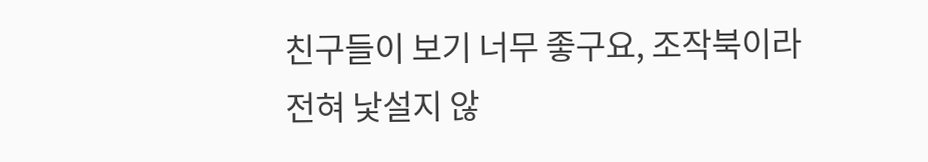친구들이 보기 너무 좋구요, 조작북이라 전혀 낯설지 않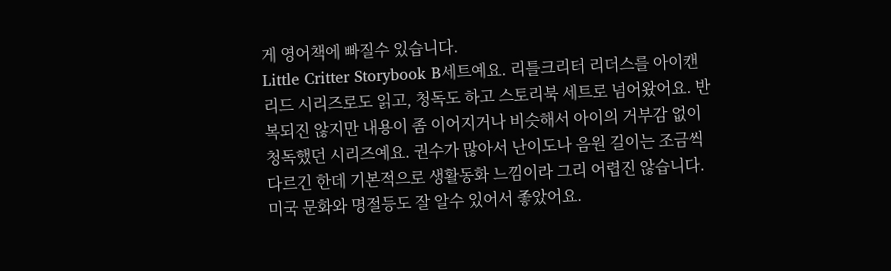게 영어책에 빠질수 있습니다.
Little Critter Storybook B세트예요. 리틀크리터 리더스를 아이캔 리드 시리즈로도 읽고, 청독도 하고 스토리북 세트로 넘어왔어요. 반복되진 않지만 내용이 좀 이어지거나 비슷해서 아이의 거부감 없이 청독했던 시리즈예요. 권수가 많아서 난이도나 음원 길이는 조금씩 다르긴 한데 기본적으로 생활동화 느낌이라 그리 어렵진 않습니다. 미국 문화와 명절등도 잘 알수 있어서 좋았어요.